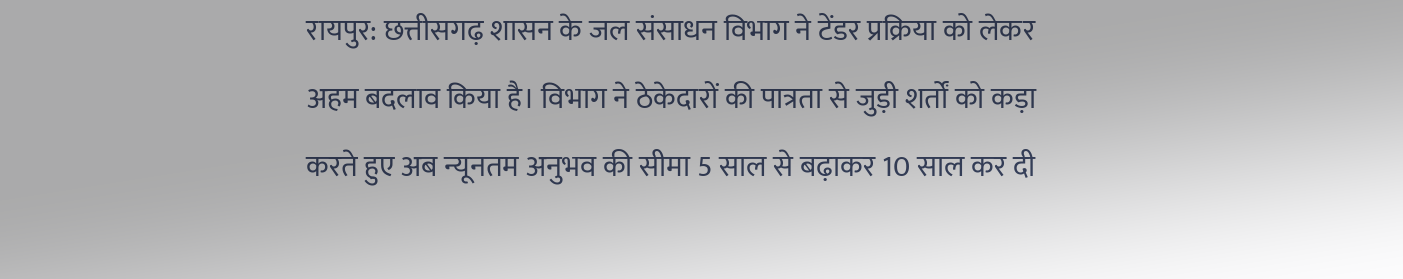रायपुर: छत्तीसगढ़ शासन के जल संसाधन विभाग ने टेंडर प्रक्रिया को लेकर अहम बदलाव किया है। विभाग ने ठेकेदारों की पात्रता से जुड़ी शर्तों को कड़ा करते हुए अब न्यूनतम अनुभव की सीमा 5 साल से बढ़ाकर 10 साल कर दी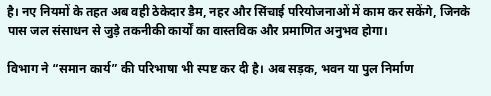है। नए नियमों के तहत अब वही ठेकेदार डैम, नहर और सिंचाई परियोजनाओं में काम कर सकेंगे, जिनके पास जल संसाधन से जुड़े तकनीकी कार्यों का वास्तविक और प्रमाणित अनुभव होगा।

विभाग ने “समान कार्य” की परिभाषा भी स्पष्ट कर दी है। अब सड़क, भवन या पुल निर्माण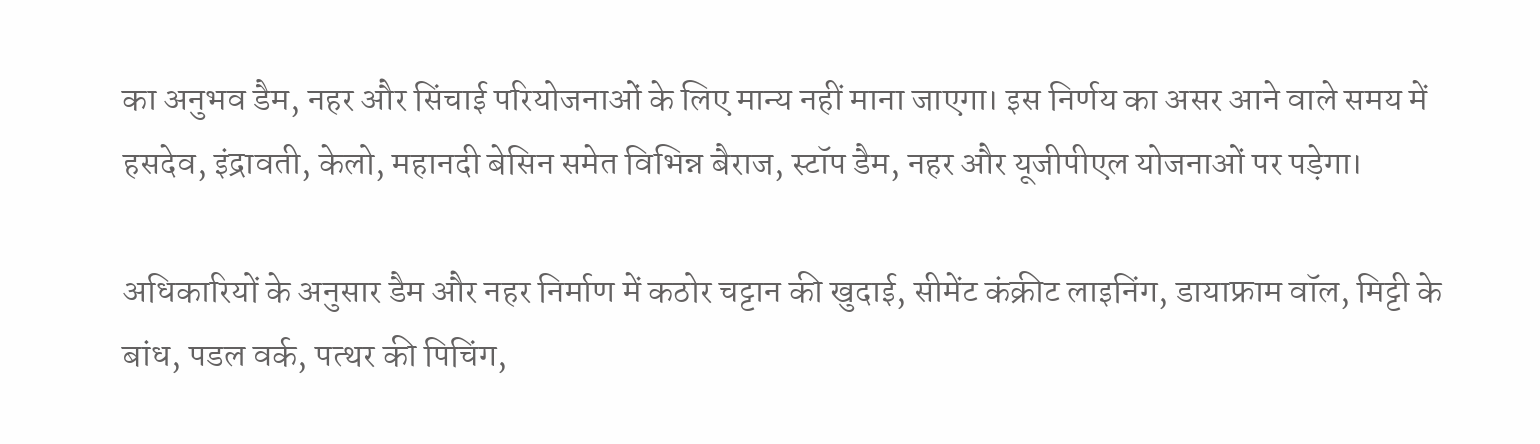का अनुभव डैम, नहर और सिंचाई परियोजनाओं के लिए मान्य नहीं माना जाएगा। इस निर्णय का असर आने वाले समय में हसदेव, इंद्रावती, केलो, महानदी बेसिन समेत विभिन्न बैराज, स्टॉप डैम, नहर और यूजीपीएल योजनाओं पर पड़ेगा।

अधिकारियों के अनुसार डैम और नहर निर्माण में कठोर चट्टान की खुदाई, सीमेंट कंक्रीट लाइनिंग, डायाफ्राम वॉल, मिट्टी के बांध, पडल वर्क, पत्थर की पिचिंग,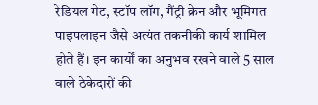रेडियल गेट, स्टॉप लॉग, गैंट्री क्रेन और भूमिगत पाइपलाइन जैसे अत्यंत तकनीकी कार्य शामिल होते हैं। इन कार्यों का अनुभव रखने वाले 5 साल वाले ठेकेदारों की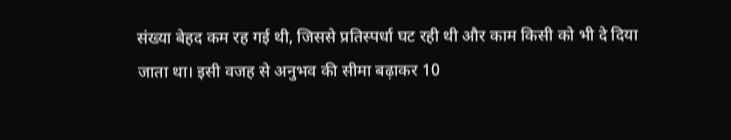संख्या बेहद कम रह गई थी, जिससे प्रतिस्पर्धा घट रही थी और काम किसी को भी दे दिया जाता था। इसी वजह से अनुभव की सीमा बढ़ाकर 10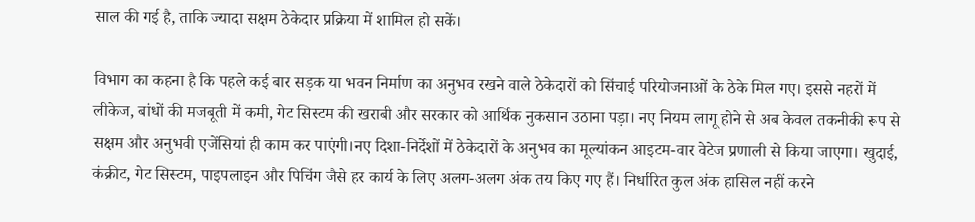साल की गई है, ताकि ज्यादा सक्षम ठेकेदार प्रक्रिया में शामिल हो सकें।

विभाग का कहना है कि पहले कई बार सड़क या भवन निर्माण का अनुभव रखने वाले ठेकेदारों को सिंचाई परियोजनाओं के ठेके मिल गए। इससे नहरों में लीकेज, बांधों की मजबूती में कमी, गेट सिस्टम की खराबी और सरकार को आर्थिक नुकसान उठाना पड़ा। नए नियम लागू होने से अब केवल तकनीकी रूप से सक्षम और अनुभवी एजेंसियां ही काम कर पाएंगी।नए दिशा-निर्देशों में ठेकेदारों के अनुभव का मूल्यांकन आइटम-वार वेटेज प्रणाली से किया जाएगा। खुदाई, कंक्रीट, गेट सिस्टम, पाइपलाइन और पिचिंग जैसे हर कार्य के लिए अलग-अलग अंक तय किए गए हैं। निर्धारित कुल अंक हासिल नहीं करने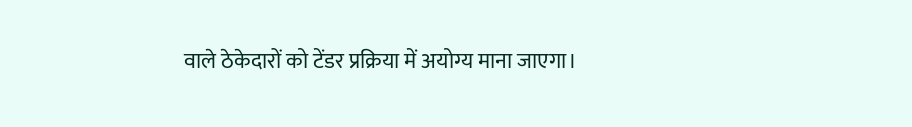वाले ठेकेदारों को टेंडर प्रक्रिया में अयोग्य माना जाएगा।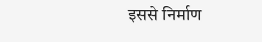इससे निर्माण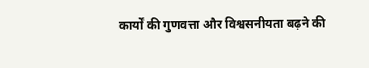कार्यों की गुणवत्ता और विश्वसनीयता बढ़ने की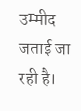उम्मीद जताई जा रही है।